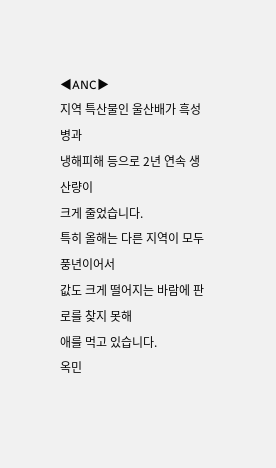◀ANC▶
지역 특산물인 울산배가 흑성병과
냉해피해 등으로 2년 연속 생산량이
크게 줄었습니다.
특히 올해는 다른 지역이 모두 풍년이어서
값도 크게 떨어지는 바람에 판로를 찾지 못해
애를 먹고 있습니다.
옥민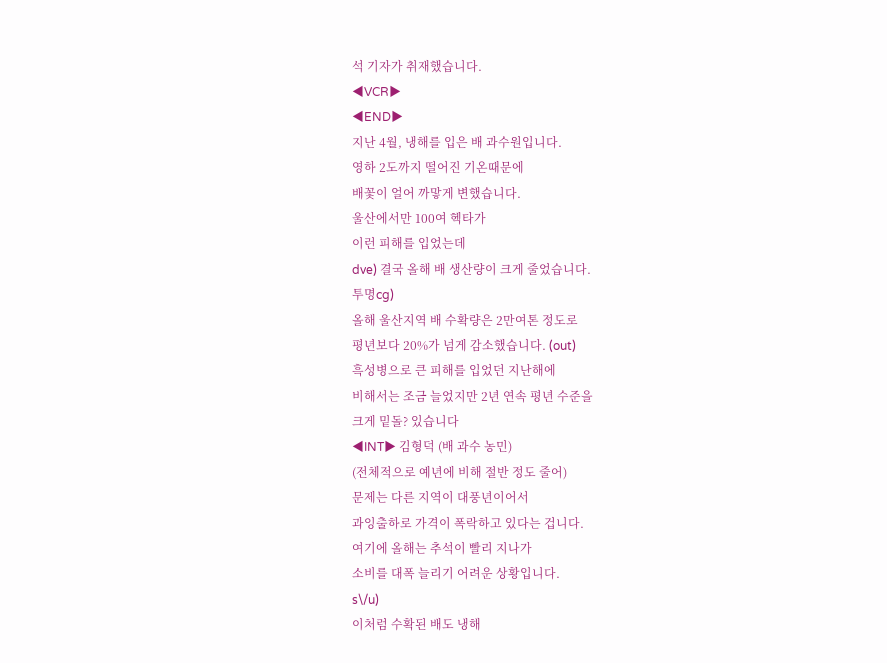석 기자가 취재했습니다.
◀VCR▶
◀END▶
지난 4월, 냉해를 입은 배 과수원입니다.
영하 2도까지 떨어진 기온때문에
배꽃이 얼어 까맣게 변했습니다.
울산에서만 100여 헥타가
이런 피해를 입었는데
dve) 결국 올해 배 생산량이 크게 줄었습니다.
투명cg)
올해 울산지역 배 수확량은 2만여톤 정도로
평년보다 20%가 넘게 감소했습니다. (out)
흑성병으로 큰 피해를 입었던 지난해에
비해서는 조금 늘었지만 2년 연속 평년 수준을
크게 밑돌? 있습니다
◀INT▶ 김형덕 (배 과수 농민)
(전체적으로 예년에 비해 절반 정도 줄어)
문제는 다른 지역이 대풍년이어서
과잉출하로 가격이 폭락하고 있다는 겁니다.
여기에 올해는 추석이 빨리 지나가
소비를 대폭 늘리기 어려운 상황입니다.
s\/u)
이처럼 수확된 배도 냉해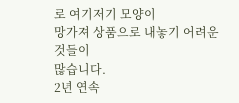로 여기저기 모양이
망가져 상품으로 내놓기 어려운 것들이
많습니다.
2년 연속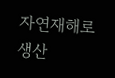자연재해로 생산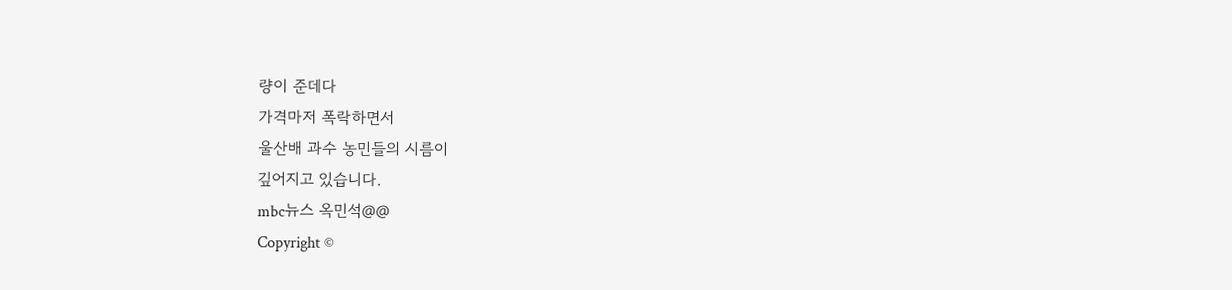량이 준데다
가격마저 폭락하면서
울산배 과수 농민들의 시름이
깊어지고 있습니다.
mbc뉴스 옥민석@@
Copyright ©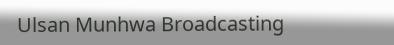Ulsan Munhwa Broadcasting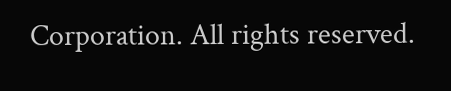Corporation. All rights reserved.